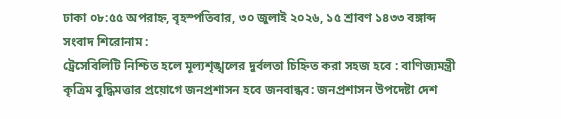ঢাকা ০৮:৫৫ অপরাহ্ন, বৃহস্পতিবার, ৩০ জুলাই ২০২৬, ১৫ শ্রাবণ ১৪৩৩ বঙ্গাব্দ
সংবাদ শিরোনাম :
ট্রেসেবিলিটি নিশ্চিত হলে মূল্যশৃঙ্খলের দুর্বলতা চিহ্নিত করা সহজ হবে : বাণিজ্যমন্ত্রী কৃত্রিম বুদ্ধিমত্তার প্রয়োগে জনপ্রশাসন হবে জনবান্ধব: জনপ্রশাসন উপদেষ্টা দেশ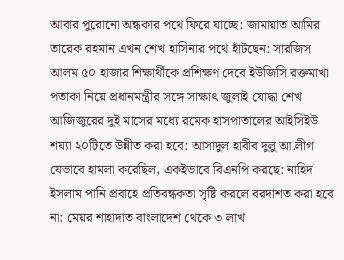আবার পুরোনো অন্ধকার পথে ফিরে যাচ্ছে: জামায়াত আমির তারেক রহমান এখন শেখ হাসিনার পথে হাঁটছেন: সারজিস আলম ৫০ হাজার শিক্ষার্থীকে প্রশিক্ষণ দেবে ইউজিসি রক্তমাখা পতাকা নিয়ে প্রধানমন্ত্রীর সঙ্গে সাক্ষাৎ জুলাই যোদ্ধা শেখ আজিজুরের দুই মাসের মধ্যে রমেক হাসপাতালের আইসিইউ শয্যা ২০টিতে উন্নীত করা হবে: আসাদুল হাবীব দুলু আ.লীগ যেভাবে হামলা করেছিল, একইভাবে বিএনপি করছে: নাহিদ ইসলাম পানি প্রবাহে প্রতিবন্ধকতা সৃষ্টি করলে বরদাশত করা হবে না: মেয়র শাহাদাত বাংলাদেশ থেকে ৩ লাখ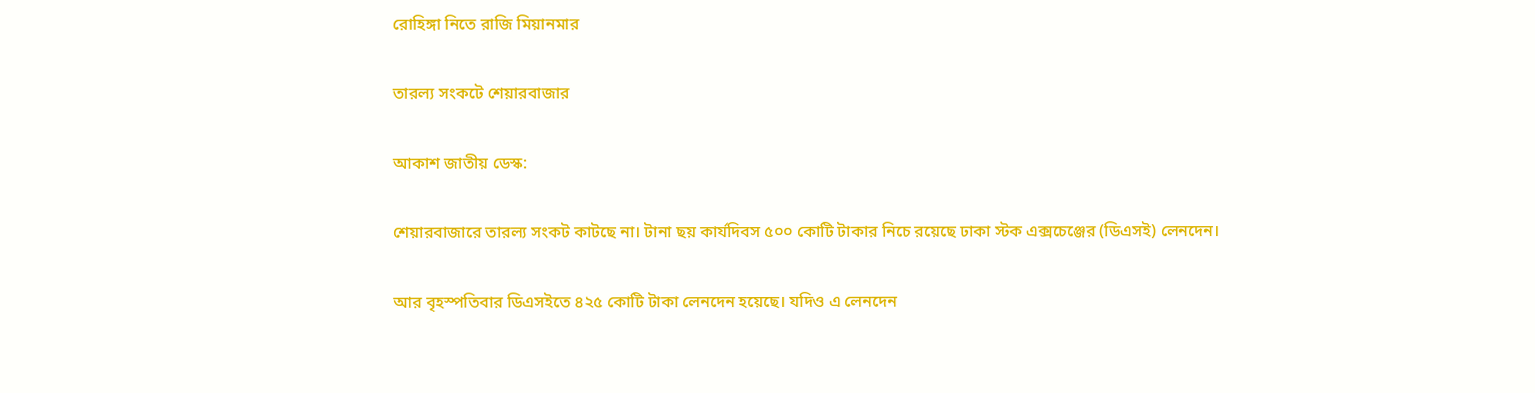রোহিঙ্গা নিতে রাজি মিয়ানমার

তারল্য সংকটে শেয়ারবাজার

আকাশ জাতীয় ডেস্ক:

শেয়ারবাজারে তারল্য সংকট কাটছে না। টানা ছয় কার্যদিবস ৫০০ কোটি টাকার নিচে রয়েছে ঢাকা স্টক এক্সচেঞ্জের (ডিএসই) লেনদেন।

আর বৃহস্পতিবার ডিএসইতে ৪২৫ কোটি টাকা লেনদেন হয়েছে। যদিও এ লেনদেন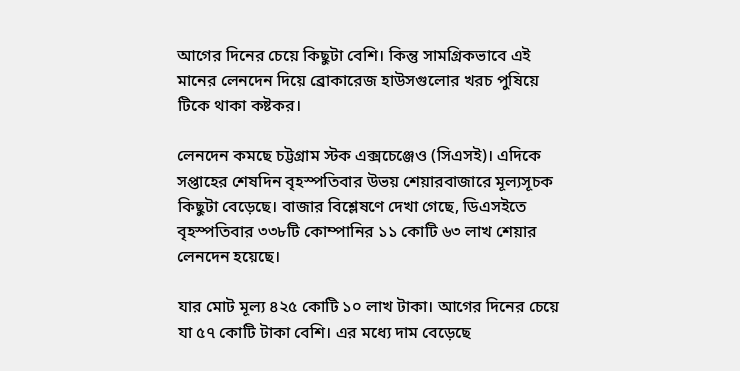আগের দিনের চেয়ে কিছুটা বেশি। কিন্তু সামগ্রিকভাবে এই মানের লেনদেন দিয়ে ব্রোকারেজ হাউসগুলোর খরচ পুষিয়ে টিকে থাকা কষ্টকর।

লেনদেন কমছে চট্টগ্রাম স্টক এক্সচেঞ্জেও (সিএসই)। এদিকে সপ্তাহের শেষদিন বৃহস্পতিবার উভয় শেয়ারবাজারে মূল্যসূচক কিছুটা বেড়েছে। বাজার বিশ্লেষণে দেখা গেছে, ডিএসইতে বৃহস্পতিবার ৩৩৮টি কোম্পানির ১১ কোটি ৬৩ লাখ শেয়ার লেনদেন হয়েছে।

যার মোট মূল্য ৪২৫ কোটি ১০ লাখ টাকা। আগের দিনের চেয়ে যা ৫৭ কোটি টাকা বেশি। এর মধ্যে দাম বেড়েছে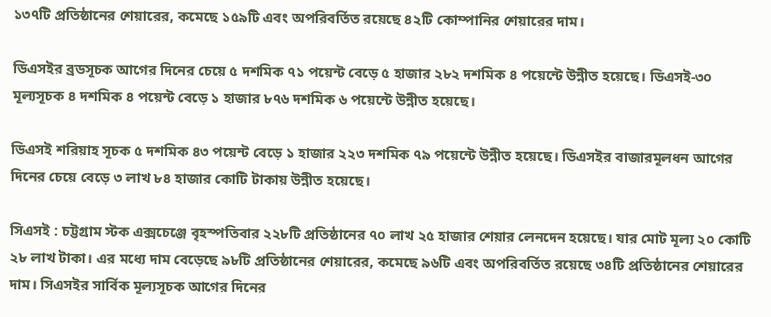১৩৭টি প্রতিষ্ঠানের শেয়ারের, কমেছে ১৫৯টি এবং অপরিবর্তিত রয়েছে ৪২টি কোম্পানির শেয়ারের দাম।

ডিএসইর ব্রডসূচক আগের দিনের চেয়ে ৫ দশমিক ৭১ পয়েন্ট বেড়ে ৫ হাজার ২৮২ দশমিক ৪ পয়েন্টে উন্নীত হয়েছে। ডিএসই-৩০ মূল্যসূচক ৪ দশমিক ৪ পয়েন্ট বেড়ে ১ হাজার ৮৭৬ দশমিক ৬ পয়েন্টে উন্নীত হয়েছে।

ডিএসই শরিয়াহ সূচক ৫ দশমিক ৪৩ পয়েন্ট বেড়ে ১ হাজার ২২৩ দশমিক ৭৯ পয়েন্টে উন্নীত হয়েছে। ডিএসইর বাজারমূলধন আগের দিনের চেয়ে বেড়ে ৩ লাখ ৮৪ হাজার কোটি টাকায় উন্নীত হয়েছে।

সিএসই : চট্টগ্রাম স্টক এক্সচেঞ্জে বৃহস্পতিবার ২২৮টি প্রতিষ্ঠানের ৭০ লাখ ২৫ হাজার শেয়ার লেনদেন হয়েছে। যার মোট মূল্য ২০ কোটি ২৮ লাখ টাকা। এর মধ্যে দাম বেড়েছে ৯৮টি প্রতিষ্ঠানের শেয়ারের, কমেছে ৯৬টি এবং অপরিবর্তিত রয়েছে ৩৪টি প্রতিষ্ঠানের শেয়ারের দাম। সিএসইর সার্বিক মূল্যসূচক আগের দিনের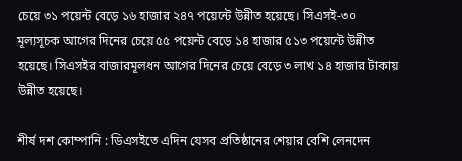চেয়ে ৩১ পয়েন্ট বেড়ে ১৬ হাজার ২৪৭ পয়েন্টে উন্নীত হয়েছে। সিএসই-৩০ মূল্যসূচক আগের দিনের চেয়ে ৫৫ পয়েন্ট বেড়ে ১৪ হাজার ৫১৩ পয়েন্টে উন্নীত হয়েছে। সিএসইর বাজারমূলধন আগের দিনের চেয়ে বেড়ে ৩ লাখ ১৪ হাজার টাকায় উন্নীত হয়েছে।

শীর্ষ দশ কোম্পানি : ডিএসইতে এদিন যেসব প্রতিষ্ঠানের শেয়ার বেশি লেনদেন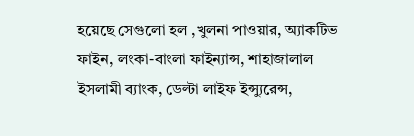হয়েছে সেগুলো হল ,খুলনা পাওয়ার, অ্যাকটিভ ফাইন, লংকা-বাংলা ফাইন্যান্স, শাহাজালাল ইসলামী ব্যাংক, ডেল্টা লাইফ ইন্স্যুরেন্স,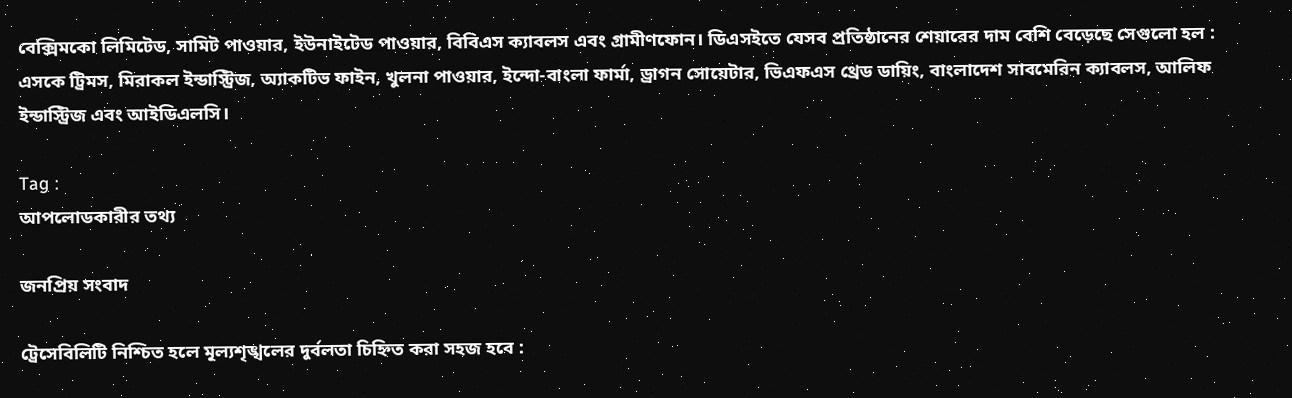বেক্সিমকো লিমিটেড, সামিট পাওয়ার, ইউনাইটেড পাওয়ার, বিবিএস ক্যাবলস এবং গ্রামীণফোন। ডিএসইতে যেসব প্রতিষ্ঠানের শেয়ারের দাম বেশি বেড়েছে সেগুলো হল : এসকে ট্রিমস, মিরাকল ইন্ডাস্ট্রিজ, অ্যাকটিভ ফাইন, খুলনা পাওয়ার, ইন্দো-বাংলা ফার্মা, ড্রাগন সোয়েটার, ভিএফএস থ্রেড ডায়িং, বাংলাদেশ সাবমেরিন ক্যাবলস, আলিফ ইন্ডাস্ট্রিজ এবং আইডিএলসি।

Tag :
আপলোডকারীর তথ্য

জনপ্রিয় সংবাদ

ট্রেসেবিলিটি নিশ্চিত হলে মূল্যশৃঙ্খলের দুর্বলতা চিহ্নিত করা সহজ হবে :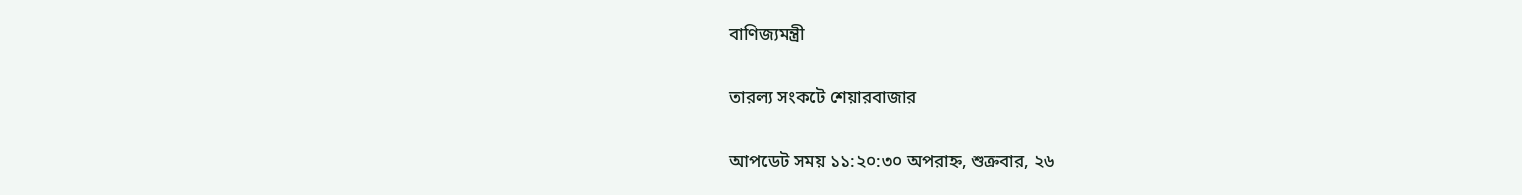বাণিজ্যমন্ত্রী

তারল্য সংকটে শেয়ারবাজার

আপডেট সময় ১১:২০:৩০ অপরাহ্ন, শুক্রবার, ২৬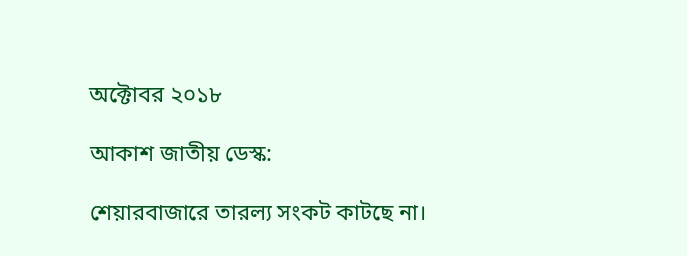অক্টোবর ২০১৮

আকাশ জাতীয় ডেস্ক:

শেয়ারবাজারে তারল্য সংকট কাটছে না।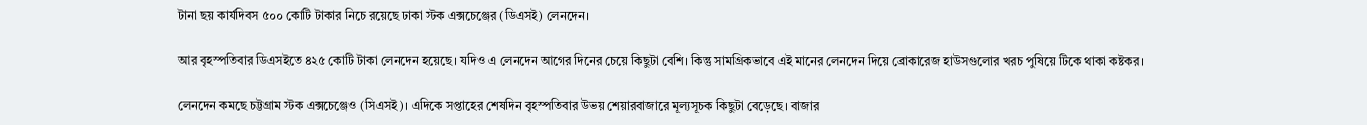টানা ছয় কার্যদিবস ৫০০ কোটি টাকার নিচে রয়েছে ঢাকা স্টক এক্সচেঞ্জের (ডিএসই) লেনদেন।

আর বৃহস্পতিবার ডিএসইতে ৪২৫ কোটি টাকা লেনদেন হয়েছে। যদিও এ লেনদেন আগের দিনের চেয়ে কিছুটা বেশি। কিন্তু সামগ্রিকভাবে এই মানের লেনদেন দিয়ে ব্রোকারেজ হাউসগুলোর খরচ পুষিয়ে টিকে থাকা কষ্টকর।

লেনদেন কমছে চট্টগ্রাম স্টক এক্সচেঞ্জেও (সিএসই)। এদিকে সপ্তাহের শেষদিন বৃহস্পতিবার উভয় শেয়ারবাজারে মূল্যসূচক কিছুটা বেড়েছে। বাজার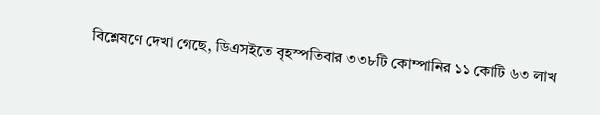বিশ্লেষণে দেখা গেছে, ডিএসইতে বৃহস্পতিবার ৩৩৮টি কোম্পানির ১১ কোটি ৬৩ লাখ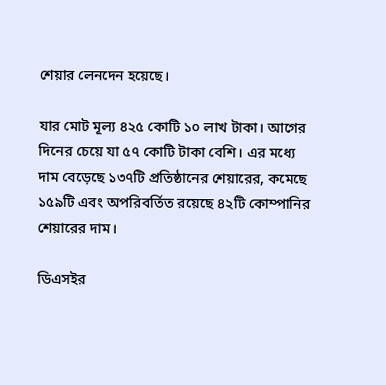শেয়ার লেনদেন হয়েছে।

যার মোট মূল্য ৪২৫ কোটি ১০ লাখ টাকা। আগের দিনের চেয়ে যা ৫৭ কোটি টাকা বেশি। এর মধ্যে দাম বেড়েছে ১৩৭টি প্রতিষ্ঠানের শেয়ারের, কমেছে ১৫৯টি এবং অপরিবর্তিত রয়েছে ৪২টি কোম্পানির শেয়ারের দাম।

ডিএসইর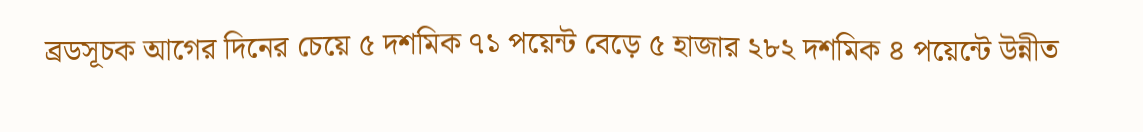ব্রডসূচক আগের দিনের চেয়ে ৫ দশমিক ৭১ পয়েন্ট বেড়ে ৫ হাজার ২৮২ দশমিক ৪ পয়েন্টে উন্নীত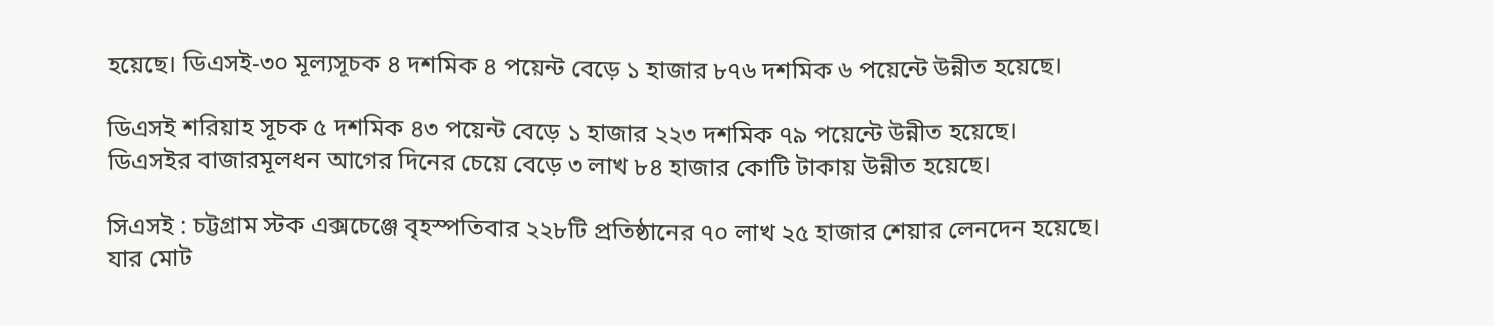হয়েছে। ডিএসই-৩০ মূল্যসূচক ৪ দশমিক ৪ পয়েন্ট বেড়ে ১ হাজার ৮৭৬ দশমিক ৬ পয়েন্টে উন্নীত হয়েছে।

ডিএসই শরিয়াহ সূচক ৫ দশমিক ৪৩ পয়েন্ট বেড়ে ১ হাজার ২২৩ দশমিক ৭৯ পয়েন্টে উন্নীত হয়েছে। ডিএসইর বাজারমূলধন আগের দিনের চেয়ে বেড়ে ৩ লাখ ৮৪ হাজার কোটি টাকায় উন্নীত হয়েছে।

সিএসই : চট্টগ্রাম স্টক এক্সচেঞ্জে বৃহস্পতিবার ২২৮টি প্রতিষ্ঠানের ৭০ লাখ ২৫ হাজার শেয়ার লেনদেন হয়েছে। যার মোট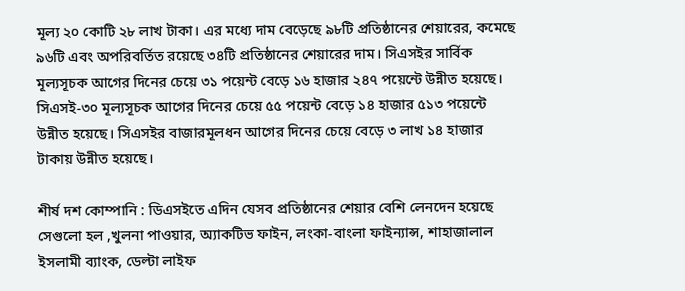মূল্য ২০ কোটি ২৮ লাখ টাকা। এর মধ্যে দাম বেড়েছে ৯৮টি প্রতিষ্ঠানের শেয়ারের, কমেছে ৯৬টি এবং অপরিবর্তিত রয়েছে ৩৪টি প্রতিষ্ঠানের শেয়ারের দাম। সিএসইর সার্বিক মূল্যসূচক আগের দিনের চেয়ে ৩১ পয়েন্ট বেড়ে ১৬ হাজার ২৪৭ পয়েন্টে উন্নীত হয়েছে। সিএসই-৩০ মূল্যসূচক আগের দিনের চেয়ে ৫৫ পয়েন্ট বেড়ে ১৪ হাজার ৫১৩ পয়েন্টে উন্নীত হয়েছে। সিএসইর বাজারমূলধন আগের দিনের চেয়ে বেড়ে ৩ লাখ ১৪ হাজার টাকায় উন্নীত হয়েছে।

শীর্ষ দশ কোম্পানি : ডিএসইতে এদিন যেসব প্রতিষ্ঠানের শেয়ার বেশি লেনদেন হয়েছে সেগুলো হল ,খুলনা পাওয়ার, অ্যাকটিভ ফাইন, লংকা-বাংলা ফাইন্যান্স, শাহাজালাল ইসলামী ব্যাংক, ডেল্টা লাইফ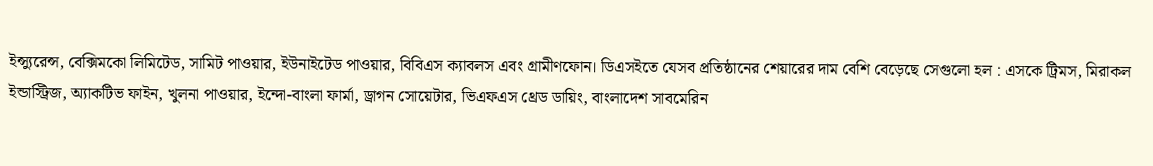ইন্স্যুরেন্স, বেক্সিমকো লিমিটেড, সামিট পাওয়ার, ইউনাইটেড পাওয়ার, বিবিএস ক্যাবলস এবং গ্রামীণফোন। ডিএসইতে যেসব প্রতিষ্ঠানের শেয়ারের দাম বেশি বেড়েছে সেগুলো হল : এসকে ট্রিমস, মিরাকল ইন্ডাস্ট্রিজ, অ্যাকটিভ ফাইন, খুলনা পাওয়ার, ইন্দো-বাংলা ফার্মা, ড্রাগন সোয়েটার, ভিএফএস থ্রেড ডায়িং, বাংলাদেশ সাবমেরিন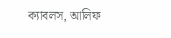ক্যাবলস, আলিফ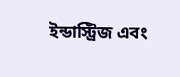ইন্ডাস্ট্রিজ এবং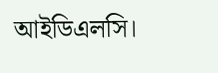আইডিএলসি।